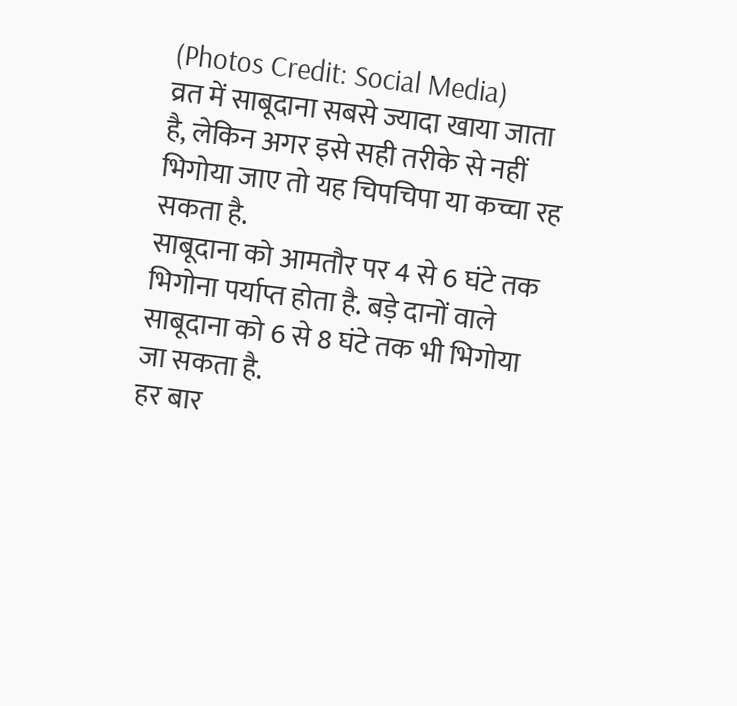(Photos Credit: Social Media)
व्रत में साबूदाना सबसे ज्यादा खाया जाता है, लेकिन अगर इसे सही तरीके से नहीं भिगोया जाए तो यह चिपचिपा या कच्चा रह सकता है.
साबूदाना को आमतौर पर 4 से 6 घंटे तक भिगोना पर्याप्त होता है. बड़े दानों वाले साबूदाना को 6 से 8 घंटे तक भी भिगोया जा सकता है.
हर बार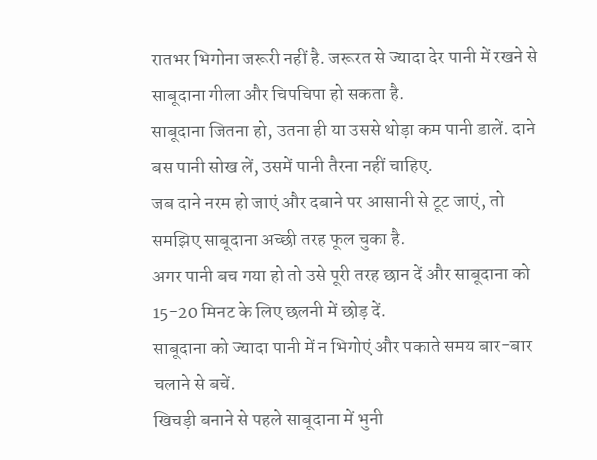रातभर भिगोना जरूरी नहीं है. जरूरत से ज्यादा देर पानी में रखने से साबूदाना गीला और चिपचिपा हो सकता है.
साबूदाना जितना हो, उतना ही या उससे थोड़ा कम पानी डालें. दाने बस पानी सोख लें, उसमें पानी तैरना नहीं चाहिए.
जब दाने नरम हो जाएं और दबाने पर आसानी से टूट जाएं, तो समझिए साबूदाना अच्छी तरह फूल चुका है.
अगर पानी बच गया हो तो उसे पूरी तरह छान दें और साबूदाना को 15-20 मिनट के लिए छलनी में छोड़ दें.
साबूदाना को ज्यादा पानी में न भिगोएं और पकाते समय बार-बार चलाने से बचें.
खिचड़ी बनाने से पहले साबूदाना में भुनी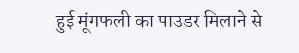हुई मूंगफली का पाउडर मिलाने से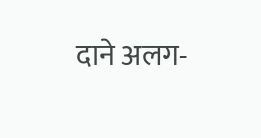दाने अलग-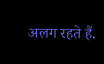अलग रहते हैं.